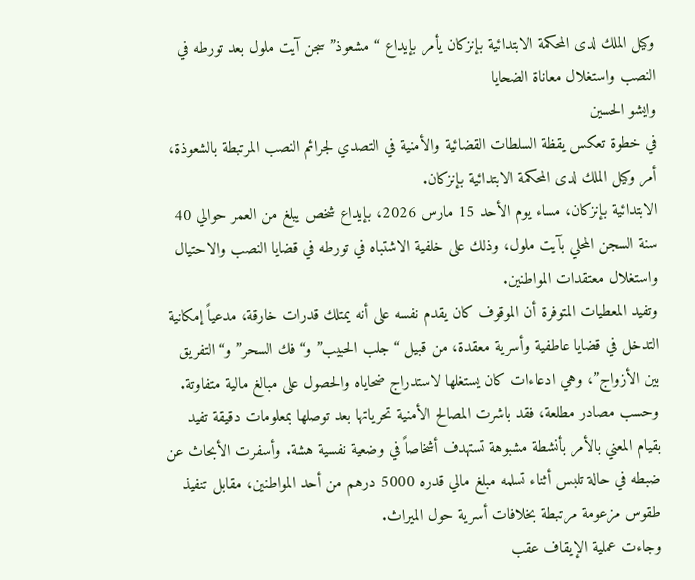وكيل الملك لدى المحكمة الابتدائية بإنزكان يأمر بإيداع “مشعوذ” سجن آيت ملول بعد تورطه في النصب واستغلال معاناة الضحايا
وايشو الحسين
في خطوة تعكس يقظة السلطات القضائية والأمنية في التصدي لجرائم النصب المرتبطة بالشعوذة، أمر وكيل الملك لدى المحكمة الابتدائية بإنزكان.
الابتدائية بإنزكان، مساء يوم الأحد 15 مارس 2026، بإيداع شخص يبلغ من العمر حوالي 40 سنة السجن المحلي بآيت ملول، وذلك على خلفية الاشتباه في تورطه في قضايا النصب والاحتيال واستغلال معتقدات المواطنين.
وتفيد المعطيات المتوفرة أن الموقوف كان يقدم نفسه على أنه يمتلك قدرات خارقة، مدعياً إمكانية التدخل في قضايا عاطفية وأسرية معقدة، من قبيل “جلب الحبيب” و“فك السحر” و“التفريق بين الأزواج”، وهي ادعاءات كان يستغلها لاستدراج ضحاياه والحصول على مبالغ مالية متفاوتة.
وحسب مصادر مطلعة، فقد باشرت المصالح الأمنية تحرياتها بعد توصلها بمعلومات دقيقة تفيد بقيام المعني بالأمر بأنشطة مشبوهة تستهدف أشخاصاً في وضعية نفسية هشة. وأسفرت الأبحاث عن ضبطه في حالة تلبس أثناء تسلمه مبلغ مالي قدره 5000 درهم من أحد المواطنين، مقابل تنفيذ طقوس مزعومة مرتبطة بخلافات أسرية حول الميراث.
وجاءت عملية الإيقاف عقب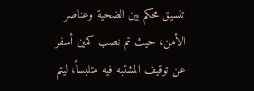تنسيق محكم بين الضحية وعناصر الأمن، حيث تم نصب كمين أسفر عن توقيف المشتبه فيه متلبساً، ليتم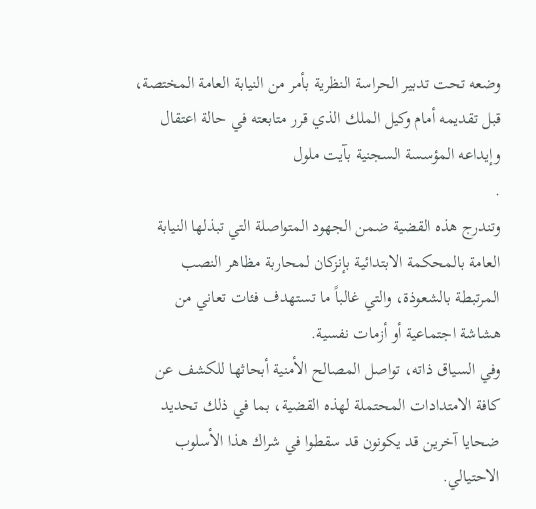وضعه تحت تدبير الحراسة النظرية بأمر من النيابة العامة المختصة، قبل تقديمه أمام وكيل الملك الذي قرر متابعته في حالة اعتقال وإيداعه المؤسسة السجنية بآيت ملول
.
وتندرج هذه القضية ضمن الجهود المتواصلة التي تبذلها النيابة العامة بالمحكمة الابتدائية بإنزكان لمحاربة مظاهر النصب المرتبطة بالشعوذة، والتي غالباً ما تستهدف فئات تعاني من هشاشة اجتماعية أو أزمات نفسية.
وفي السياق ذاته، تواصل المصالح الأمنية أبحاثها للكشف عن كافة الامتدادات المحتملة لهذه القضية، بما في ذلك تحديد ضحايا آخرين قد يكونون قد سقطوا في شراك هذا الأسلوب الاحتيالي.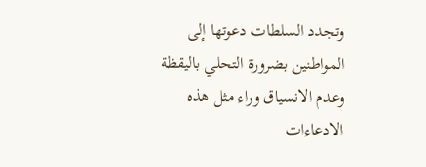وتجدد السلطات دعوتها إلى المواطنين بضرورة التحلي باليقظة وعدم الانسياق وراء مثل هذه الادعاءات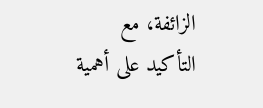الزائفة، مع التأكيد على أهمية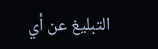التبليغ عن أي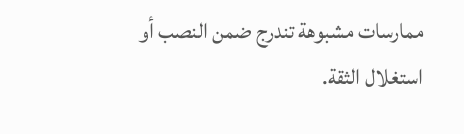ممارسات مشبوهة تندرج ضمن النصب أو استغلال الثقة.